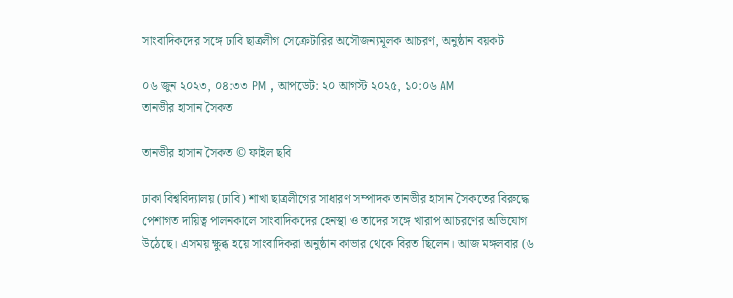সাংবাদিকদের সঙ্গে ঢাবি ছাত্রলীগ সেক্রেটারির অসৌজন্যমূলক আচরণ, অনুষ্ঠান বয়কট

০৬ জুন ২০২৩, ০৪:৩৩ PM , আপডেট: ২০ আগস্ট ২০২৫, ১০:০৬ AM
তানভীর হাসান সৈকত

তানভীর হাসান সৈকত © ফাইল ছবি

ঢাকা বিশ্ববিদ্যালয় (ঢাবি) শাখা ছাত্রলীগের সাধারণ সম্পাদক তানভীর হাসান সৈকতের বিরুদ্ধে পেশাগত দায়িত্ব পালনকালে সাংবাদিকদের হেনস্থা ও তাদের সঙ্গে খারাপ আচরণের অভিযোগ উঠেছে। এসময় ক্ষুব্ধ হয়ে সাংবাদিকরা অনুষ্ঠান কাভার থেকে বিরত ছিলেন। আজ মঙ্গলবার (৬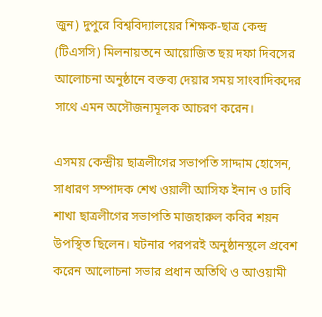জুন) দুপুরে বিশ্ববিদ্যালয়ের শিক্ষক-ছাত্র কেন্দ্র (টিএসসি) মিলনায়তনে আয়োজিত ছয় দফা দিবসের আলোচনা অনুষ্ঠানে বক্তব্য দেয়ার সময় সাংবাদিকদের সাথে এমন অসৌজন্যমূলক আচরণ করেন।

এসময় কেন্দ্রীয় ছাত্রলীগের সভাপতি সাদ্দাম হোসেন, সাধারণ সম্পাদক শেখ ওয়ালী আসিফ ইনান ও ঢাবি শাখা ছাত্রলীগের সভাপতি মাজহারুল কবির শয়ন উপস্থিত ছিলেন। ঘটনার পরপরই অনুষ্ঠানস্থলে প্রবেশ করেন আলোচনা সভার প্রধান অতিথি ও আওয়ামী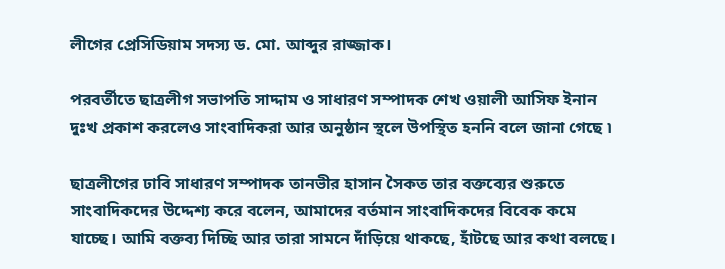লীগের প্রেসিডিয়াম সদস্য ড. মো. আব্দুর রাজ্জাক।

পরবর্তীতে ছাত্রলীগ সভাপতি সাদ্দাম ও সাধারণ সম্পাদক শেখ ওয়ালী আসিফ ইনান দুঃখ প্রকাশ করলেও সাংবাদিকরা আর অনুষ্ঠান স্থলে উপস্থিত হননি বলে জানা গেছে ৷

ছাত্রলীগের ঢাবি সাধারণ সম্পাদক তানভীর হাসান সৈকত তার বক্তব্যের শুরুতে সাংবাদিকদের উদ্দেশ্য করে বলেন, আমাদের বর্তমান সাংবাদিকদের বিবেক কমে যাচ্ছে। আমি বক্তব্য দিচ্ছি আর তারা সামনে দাঁড়িয়ে থাকছে, হাঁটছে আর কথা বলছে।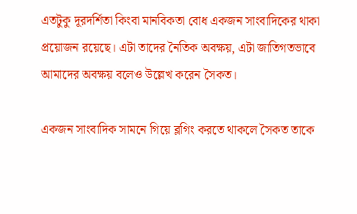এতটুকু দূরদর্শিতা কিংবা মানবিকতা বোধ একজন সাংবাদিকের থাকা প্রয়োজন রয়েছে। এটা তাদের নৈতিক অবক্ষয়, এটা জাতিগতভাবে আমাদের অবক্ষয় বলেও উল্লেখ করেন সৈকত।

একজন সাংবাদিক সামনে গিয়ে ব্লগিং করতে থাকলে সৈকত তাকে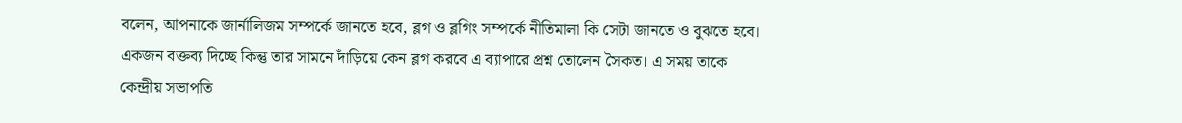বলেন, আপনাকে জার্নালিজম সম্পর্কে জানতে হবে, ব্লগ ও ব্লগিং সম্পর্কে নীতিমালা কি সেটা জানতে ও বুঝতে হবে। একজন বক্তব্য দিচ্ছে কিন্তু তার সামনে দাঁড়িয়ে কেন ব্লগ করবে এ ব্যাপারে প্রশ্ন তোলেন সৈকত। এ সময় তাকে কেন্দ্রীয় সভাপতি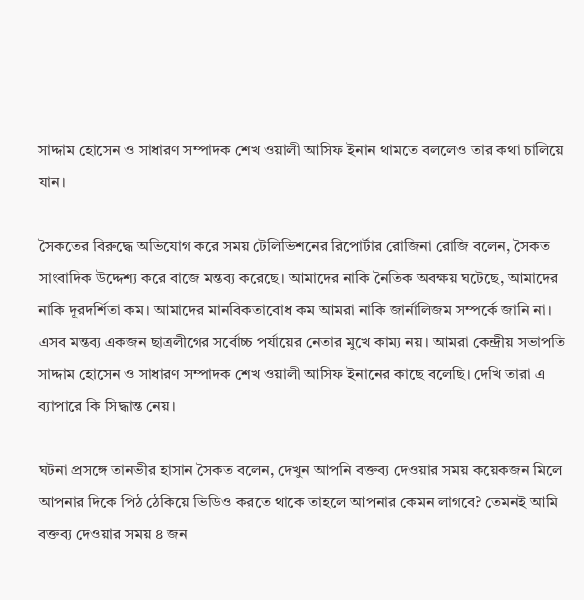সাদ্দাম হোসেন ও সাধারণ সম্পাদক শেখ ওয়ালী আসিফ ইনান থামতে বললেও তার কথা চালিয়ে যান।

সৈকতের বিরুদ্ধে অভিযোগ করে সময় টেলিভিশনের রিপোর্টার রোজিনা রোজি বলেন, সৈকত সাংবাদিক উদ্দেশ্য করে বাজে মন্তব্য করেছে। আমাদের নাকি নৈতিক অবক্ষয় ঘটেছে, আমাদের নাকি দূরদর্শিতা কম। আমাদের মানবিকতাবোধ কম আমরা নাকি জার্নালিজম সম্পর্কে জানি না। এসব মন্তব্য একজন ছাত্রলীগের সর্বোচ্চ পর্যায়ের নেতার মুখে কাম্য নয়। আমরা কেন্দ্রীয় সভাপতি সাদ্দাম হোসেন ও সাধারণ সম্পাদক শেখ ওয়ালী আসিফ ইনানের কাছে বলেছি। দেখি তারা এ ব্যাপারে কি সিদ্ধান্ত নেয়।

ঘটনা প্রসঙ্গে তানভীর হাসান সৈকত বলেন, দেখুন আপনি বক্তব্য দেওয়ার সময় কয়েকজন মিলে আপনার দিকে পিঠ ঠেকিয়ে ভিডিও করতে থাকে তাহলে আপনার কেমন লাগবে? তেমনই আমি বক্তব্য দেওয়ার সময় ৪ জন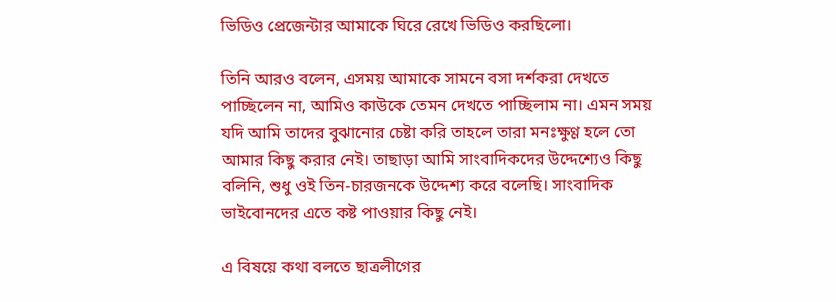ভিডিও প্রেজেন্টার আমাকে ঘিরে রেখে ভিডিও করছিলো।

তিনি আরও বলেন, এসময় আমাকে সামনে বসা দর্শকরা দেখতে পাচ্ছিলেন না, আমিও কাউকে তেমন দেখতে পাচ্ছিলাম না। এমন সময় যদি আমি তাদের বুঝানোর চেষ্টা করি তাহলে তারা মনঃক্ষুণ্ণ হলে তো আমার কিছু করার নেই। তাছাড়া আমি সাংবাদিকদের উদ্দেশ্যেও কিছু বলিনি, শুধু ওই তিন-চারজনকে উদ্দেশ্য করে বলেছি। সাংবাদিক ভাইবোনদের এতে কষ্ট পাওয়ার কিছু নেই।

এ বিষয়ে কথা বলতে ছাত্রলীগের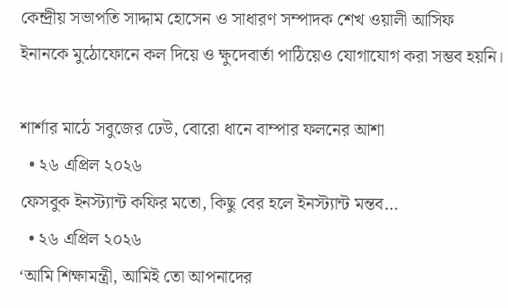কেন্দ্রীয় সভাপতি সাদ্দাম হোসেন ও সাধারণ সম্পাদক শেখ ওয়ালী আসিফ ইনানকে মুঠোফোনে কল দিয়ে ও ক্ষুদেবার্তা পাঠিয়েও যোগাযোগ করা সম্ভব হয়নি।

শার্শার মাঠে সবুজের ঢেউ, বোরো ধানে বাম্পার ফলনের আশা
  • ২৬ এপ্রিল ২০২৬
ফেসবুক ইনস্ট্যান্ট কফির মতো, কিছু বের হলে ইনস্ট্যান্ট মন্তব…
  • ২৬ এপ্রিল ২০২৬
‘আমি শিক্ষামন্ত্রী, আমিই তো আপনাদের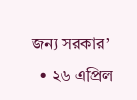জন্য সরকার’
  • ২৬ এপ্রিল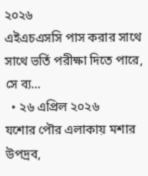২০২৬
এইএচএসসি পাস করার সাথে সাথে ভর্তি পরীক্ষা দিতে পারে, সে ব্য…
  • ২৬ এপ্রিল ২০২৬
যশোর পৌর এলাকায় মশার উপদ্রব,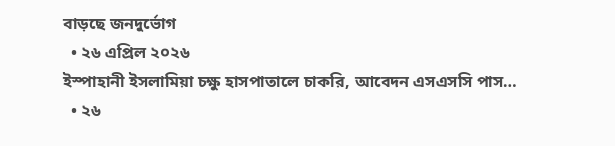বাড়ছে জনদুর্ভোগ
  • ২৬ এপ্রিল ২০২৬
ইস্পাহানী ইসলামিয়া চক্ষু হাসপাতালে চাকরি, আবেদন এসএসসি পাস…
  • ২৬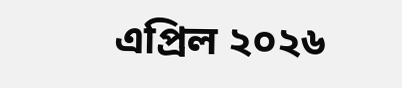এপ্রিল ২০২৬